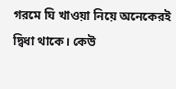গরমে ঘি খাওয়া নিয়ে অনেকেরই দ্বিধা থাকে। কেউ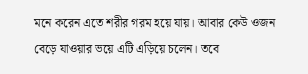মনে করেন এতে শরীর গরম হয়ে যায়। আবার কেউ ওজন বেড়ে যাওয়ার ভয়ে এটি এড়িয়ে চলেন। তবে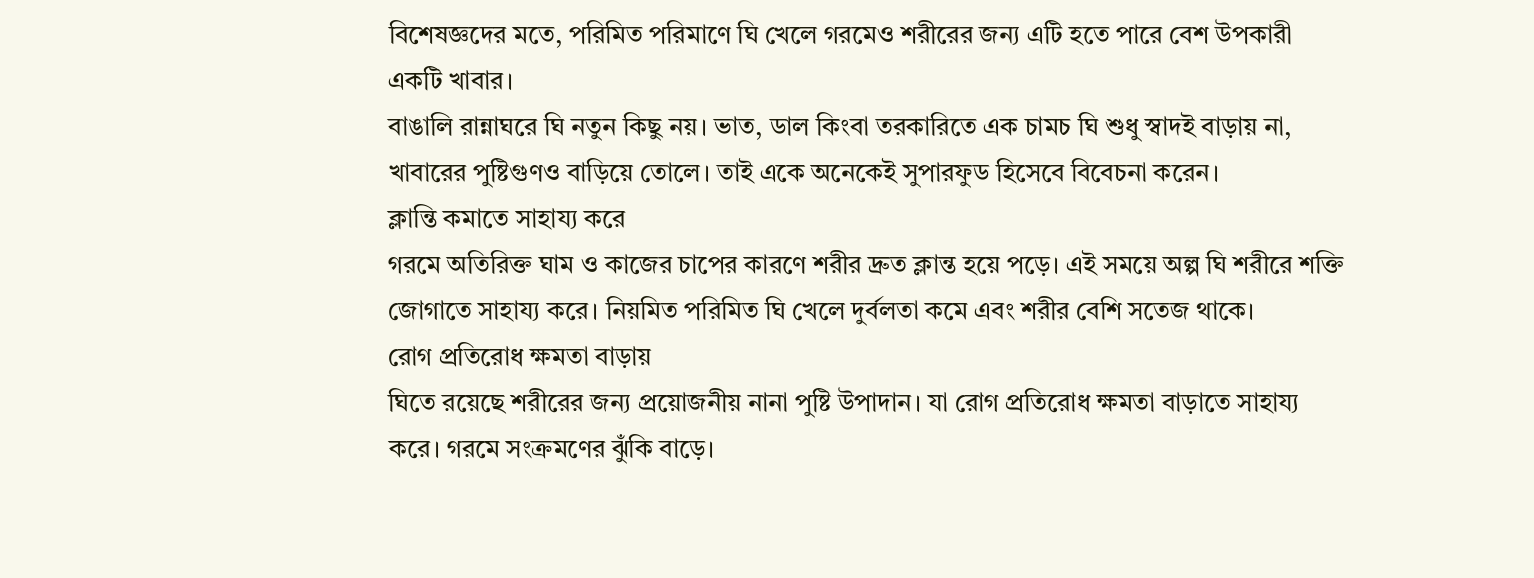বিশেষজ্ঞদের মতে, পরিমিত পরিমাণে ঘি খেলে গরমেও শরীরের জন্য এটি হতে পারে বেশ উপকারী একটি খাবার।
বাঙালি রান্নাঘরে ঘি নতুন কিছু নয়। ভাত, ডাল কিংবা তরকারিতে এক চামচ ঘি শুধু স্বাদই বাড়ায় না, খাবারের পুষ্টিগুণও বাড়িয়ে তোলে। তাই একে অনেকেই সুপারফুড হিসেবে বিবেচনা করেন।
ক্লান্তি কমাতে সাহায্য করে
গরমে অতিরিক্ত ঘাম ও কাজের চাপের কারণে শরীর দ্রুত ক্লান্ত হয়ে পড়ে। এই সময়ে অল্প ঘি শরীরে শক্তি জোগাতে সাহায্য করে। নিয়মিত পরিমিত ঘি খেলে দুর্বলতা কমে এবং শরীর বেশি সতেজ থাকে।
রোগ প্রতিরোধ ক্ষমতা বাড়ায়
ঘিতে রয়েছে শরীরের জন্য প্রয়োজনীয় নানা পুষ্টি উপাদান। যা রোগ প্রতিরোধ ক্ষমতা বাড়াতে সাহায্য করে। গরমে সংক্রমণের ঝুঁকি বাড়ে।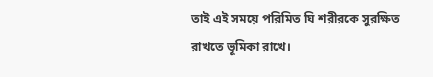তাই এই সময়ে পরিমিত ঘি শরীরকে সুরক্ষিত রাখতে ভূমিকা রাখে।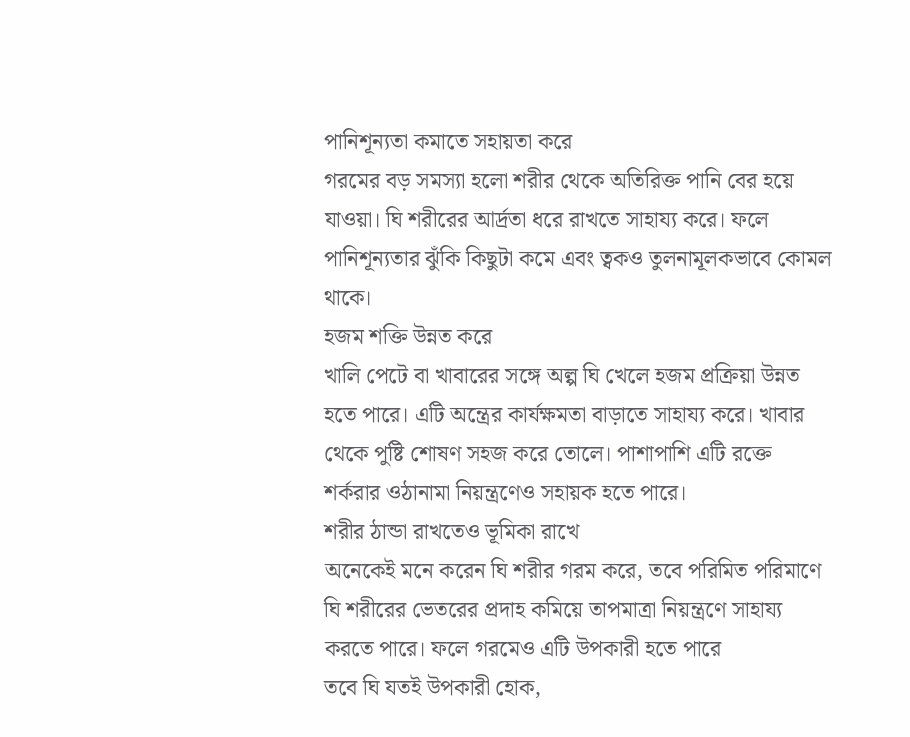পানিশূন্যতা কমাতে সহায়তা করে
গরমের বড় সমস্যা হলো শরীর থেকে অতিরিক্ত পানি বের হয়ে যাওয়া। ঘি শরীরের আর্দ্রতা ধরে রাখতে সাহায্য করে। ফলে পানিশূন্যতার ঝুঁকি কিছুটা কমে এবং ত্বকও তুলনামূলকভাবে কোমল থাকে।
হজম শক্তি উন্নত করে
খালি পেটে বা খাবারের সঙ্গে অল্প ঘি খেলে হজম প্রক্রিয়া উন্নত হতে পারে। এটি অন্ত্রের কার্যক্ষমতা বাড়াতে সাহায্য করে। খাবার থেকে পুষ্টি শোষণ সহজ করে তোলে। পাশাপাশি এটি রক্তে শর্করার ওঠানামা নিয়ন্ত্রণেও সহায়ক হতে পারে।
শরীর ঠান্ডা রাখতেও ভূমিকা রাখে
অনেকেই মনে করেন ঘি শরীর গরম করে, তবে পরিমিত পরিমাণে ঘি শরীরের ভেতরের প্রদাহ কমিয়ে তাপমাত্রা নিয়ন্ত্রণে সাহায্য করতে পারে। ফলে গরমেও এটি উপকারী হতে পারে
তবে ঘি যতই উপকারী হোক,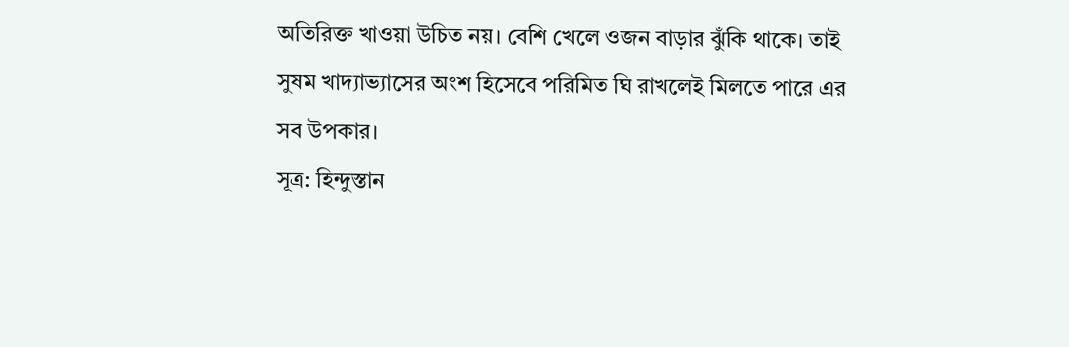অতিরিক্ত খাওয়া উচিত নয়। বেশি খেলে ওজন বাড়ার ঝুঁকি থাকে। তাই সুষম খাদ্যাভ্যাসের অংশ হিসেবে পরিমিত ঘি রাখলেই মিলতে পারে এর সব উপকার।
সূত্র: হিন্দুস্তান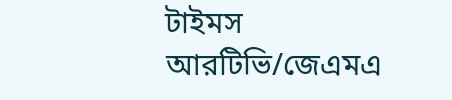টাইমস
আরটিভি/জেএমএ